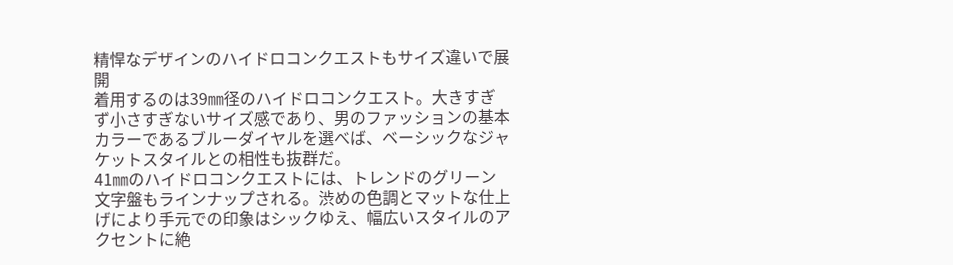精悍なデザインのハイドロコンクエストもサイズ違いで展開
着用するのは39㎜径のハイドロコンクエスト。大きすぎず小さすぎないサイズ感であり、男のファッションの基本カラーであるブルーダイヤルを選べば、ベーシックなジャケットスタイルとの相性も抜群だ。
41㎜のハイドロコンクエストには、トレンドのグリーン文字盤もラインナップされる。渋めの色調とマットな仕上げにより手元での印象はシックゆえ、幅広いスタイルのアクセントに絶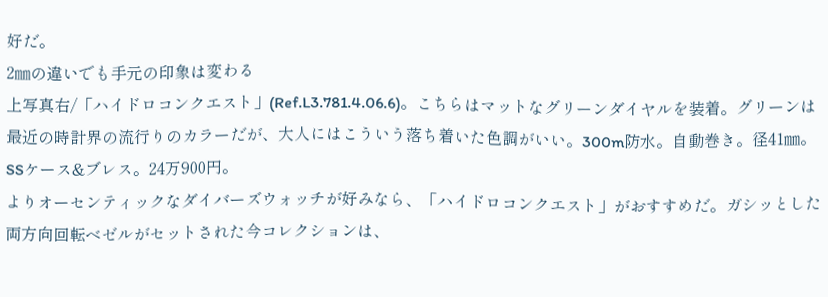好だ。
2㎜の違いでも手元の印象は変わる
上写真右/「ハイドロコンクエスト」(Ref.L3.781.4.06.6)。こちらはマットなグリーンダイヤルを装着。グリーンは最近の時計界の流行りのカラーだが、大人にはこういう落ち着いた色調がいい。300m防水。自動巻き。径41㎜。SSケース&ブレス。24万900円。
よりオーセンティックなダイバーズウォッチが好みなら、「ハイドロコンクエスト」がおすすめだ。ガシッとした両方向回転ベゼルがセットされた今コレクションは、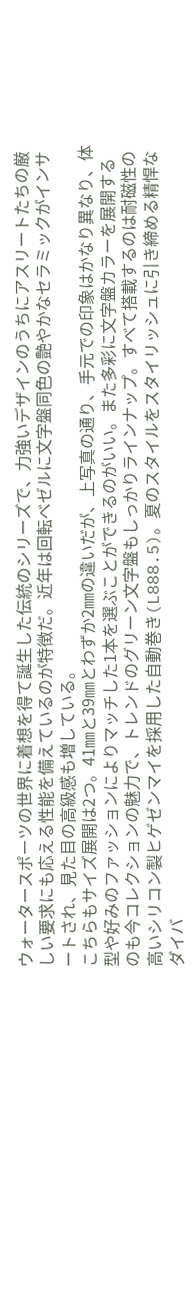ウォータースポーツの世界に着想を得て誕生した伝統のシリーズで、力強いデザインのうちにアスリートたちの厳しい要求にも応える性能を備えているのが特徴だ。近年は回転ベゼルに文字盤同色の艶やかなセラミックがインサートされ、見た目の高級感も増している。
こちらもサイズ展開は2つ。41㎜と39㎜とわずか2㎜の違いだが、上写真の通り、手元での印象はかなり異なり、体型や好みのファッションによりマッチした1本を選ぶことができるのがいい。また多彩に文字盤カラーを展開するのも今コレクションの魅力で、トレンドのグリーン文字盤もしっかりラインナップ。すべて搭載するのは耐磁性の高いシリコン製ヒゲゼンマイを採用した自動巻き(L888.5)。夏のスタイルをスタイリッシュに引き締める精悍なダイバ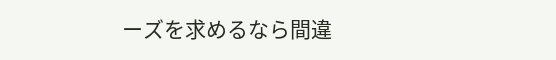ーズを求めるなら間違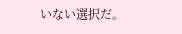いない選択だ。